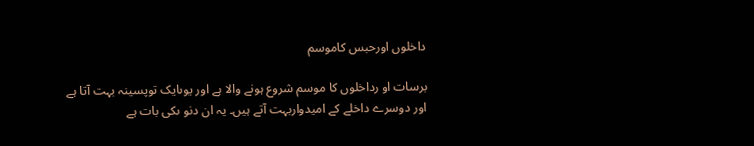داخلوں اورحبس کاموسم

برسات او رداخلوں کا موسم شروع ہونے والا ہے اور یوںایک توپسینہ بہت آتا ہے اور دوسرے داخلے کے امیدواربہت آتے ہیں۔ یہ ان دنو ںکی بات ہے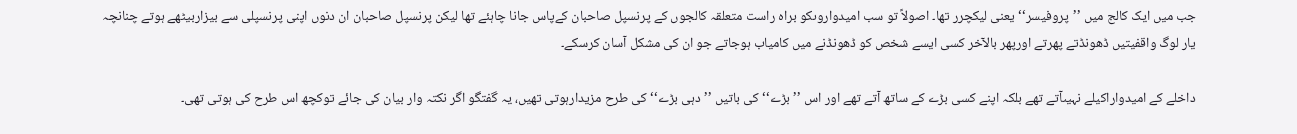جب میں ایک کالج میں ’’پروفیسر‘‘ یعنی لیکچرر تھا۔ اصولاً تو سب امیدواروںکو براہ راست متعلقہ کالجوں کے پرنسپل صاحبان کےپاس جانا چاہئے تھا لیکن پرنسپل صاحبان ان دنوں اپنی پرنسپلی سے بیزاربیٹھے ہوتے چنانچہ یار لوگ واقفیتیں ڈھونڈتے پھرتے اورپھر بالآخر کسی ایسے شخص کو ڈھونڈنے میں کامیاب ہوجاتے جو ان کی مشکل آسان کرسکے۔

داخلے کے امیدواراکیلے نہیںآتے تھے بلکہ اپنے کسی بڑے کے ساتھ آتے تھے اور اس ’’بڑے‘‘ کی باتیں ’’دہی بڑے‘‘ کی طرح مزیدارہوتی تھیں، یہ گفتگو اگر نکتہ وار بیان کی جائے توکچھ اس طرح کی ہوتی تھی۔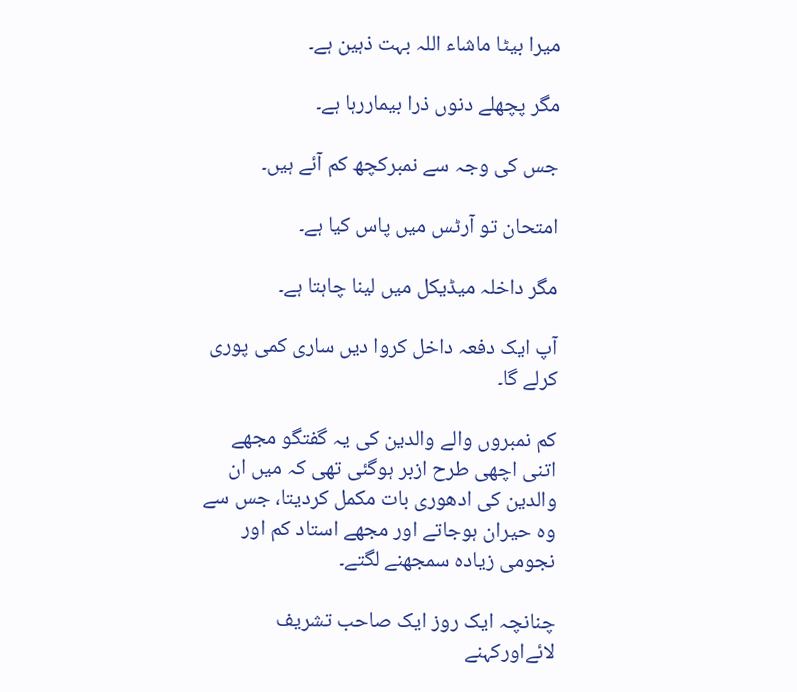میرا بیٹا ماشاء اللہ بہت ذہین ہے۔

مگر پچھلے دنوں ذرا بیماررہا ہے۔

جس کی وجہ سے نمبرکچھ کم آئے ہیں۔

امتحان تو آرٹس میں پاس کیا ہے۔

مگر داخلہ میڈیکل میں لینا چاہتا ہے۔

آپ ایک دفعہ داخل کروا دیں ساری کمی پوری کرلے گا۔

کم نمبروں والے والدین کی یہ گفتگو مجھے اتنی اچھی طرح ازبر ہوگئی تھی کہ میں ان والدین کی ادھوری بات مکمل کردیتا، جس سے وہ حیران ہوجاتے اور مجھے استاد کم اور نجومی زیادہ سمجھنے لگتے۔

چنانچہ ایک روز ایک صاحب تشریف لائےاورکہنے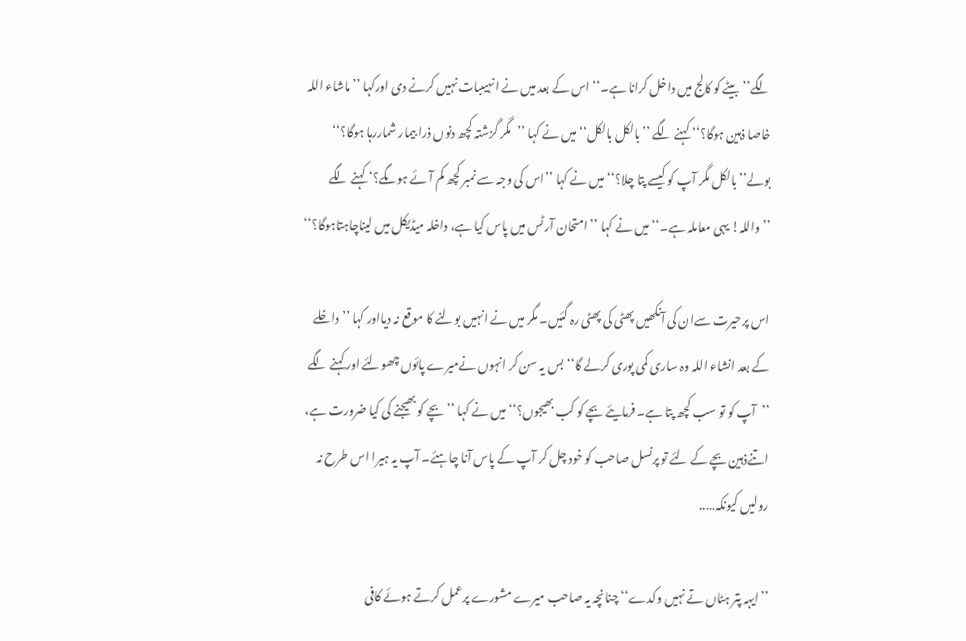لگے’’بیٹے کو کالج میں داخل کرانا ہے۔‘‘ اس کے بعد میں نے انہیںبات نہیں کرنے دی اورکہا ’’ماشاء اللہ خاصا ذہین ہوگا؟‘‘ کہنے لگے ’’بالکل بالکل‘‘ میں نے کہا ’’مگر گزشتہ کچھ دنوں ذرا بیمار شماررہا ہوگا؟‘‘ بولے’’بالکل مگر آپ کو کیسے پتا چلا؟‘‘ میں نے کہا ’’اس کی وجہ سے نمبر کچھ کم آئے ہوںگے؟‘ کہنے لگے ’’واللہ! یہی معاملہ ہے۔‘‘ میں نے کہا ’’امتحان آرٹس میں پاس کیا ہے، داخلہ میڈیکل میں لیناچاہتاہوگا؟‘‘

اس پرحیرت سےان کی آنکھیں پھٹی کی پھٹی رہ گئیں۔ مگر میں نے انہیں بولنے کا موقع نہ دیااور کہا ’’داخلے کے بعد انشاء اللہ وہ ساری کمی پوری کرلے گا‘‘ بس یہ سن کر انہوں نےمیرے پائوں چھولئے اور کہنے لگے ’’آپ کو تو سب کچھ پتا ہے۔ فرمایئے بچے کو کب بھیجوں؟‘‘ میں نے کہا ’’بچے کو بھیجنے کی کیا ضرورت ہے، اتنےذہین بچے کے لئے تو پرنسل صاحب کو خود چل کر آپ کے پاس آنا چاہئے۔ آپ یہ ہیرا اس طرح نہ رولیں کیونکہ…..

’’ایہہ پتر ہٹاں تے نہیں وکدے‘‘ چنانچہ یہ صاحب میرے مشورے پرعمل کرتے ہوئے کافی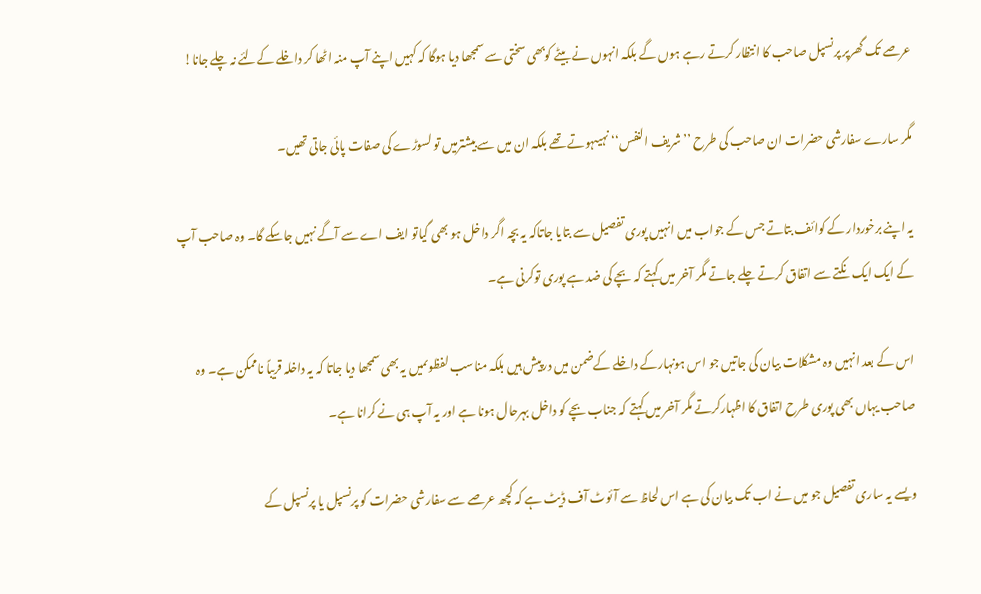عرصے تک گھرپر پرنسپل صاحب کا انتظار کرتے رہے ہوں گے بلکہ انہوں نے بیٹے کوبھی سختی سے سمجھا دیا ہوگا کہ کہیں اپنے آپ منہ اٹھا کر داخلے کےلئے نہ چلے جانا!

مگر سارے سفارشی حضرات ان صاحب کی طرح ’’شریف النفس‘‘ نہیںہوتے تھے بلکہ ان میں سے بیشترمیں تو لسوڑے کی صفات پائی جاتی تھیں۔

یہ اپنے برخوردار کے کوائف بتاتے جس کے جواب میں انہیں پوری تفصیل سے بتایا جاتاکہ یہ بچہ اگر داخل ہو بھی گیاتو ایف اے سے آگے نہیں جاسکے گا۔ وہ صاحب آپ کے ایک ایک نکتے سے اتفاق کرتے چلے جاتے مگر آخر میں کہتے کہ بچے کی ضد ہے پوری توکرنی ہے۔

اس کے بعد انہیں وہ مشکلات بیان کی جاتیں جو اس ہونہارکے داخلے کےضمن میں درپیش ہیں بلکہ مناسب لفظوںمیں یہ بھی سمجھا دیا جاتا کہ یہ داخلہ قریباً ناممکن ہے۔ وہ صاحب یہاں بھی پوری طرح اتفاق کا اظہارکرتے مگر آخر میں کہتے کہ جناب بچے کو داخل بہرحال ہونا ہے اور یہ آپ ہی نے کرانا ہے۔

ویسے یہ ساری تفصیل جو میں نے اب تک بیان کی ہے اس لحاظ سے آئوٹ آف ڈیٹ ہے کہ کچھ عرصے سے سفارشی حضرات کو پرنسپل یا پرنسپل کے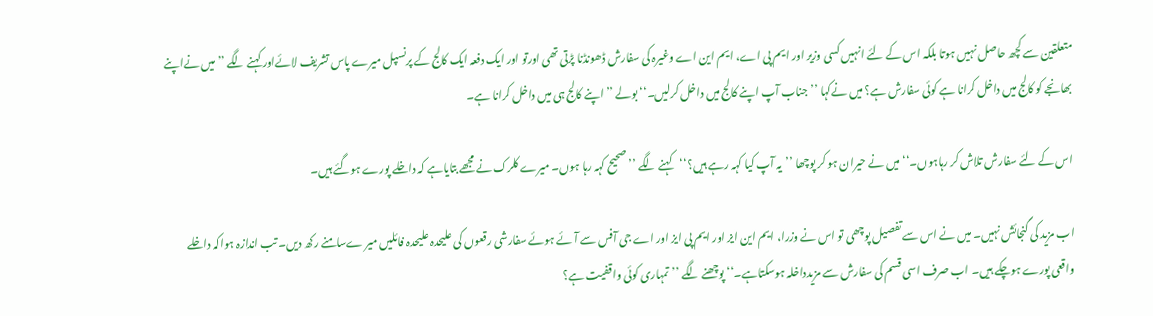متعلقین سے کچھ حاصل نہیں ہوتا بلکہ اس کے لئے انہیں کسی وزیر اور ایم پی اے، ایم این اے وغیرہ کی سفارش ڈھونڈنا پڑتی تھی اورتو اور ایک دفعہ ایک کالج کے پرنسپل میرے پاس تشریف لائےاور کہنے لگے ’’میں نےاپنے بھانجے کو کالج میں داخل کرانا ہے کوئی سفارش ہے؟ میں نےکہا ’’جناب آپ اپنے کالج میں داخل کرلیں۔‘‘ بولے ’’اپنے کالج ہی میں داخل کرانا ہے۔

اس کے لئے سفارش تلاش کر رہاہوں۔‘‘ میں نے حیران ہو کر پوچھا ’’یہ آپ کیا کہہ رہے ہیں؟‘‘کہنے لگے ’’صحیح کہہ رہا ہوں۔ میرے کلرک نے مجھے بتایاہے کہ داخلے پورے ہوگئے ہیں۔

اب مزید کی گنجائش نہیں۔ میں نے اس سے تفصیل پوچھی تو اس نے وزرا، ایم این ایز اور ایم پی ایز اور اے جی آفس سے آئے ہوئے سفارشی رقعوں کی علیحدہ علیحدہ فائلیں میر ےسامنے رکھ دیں۔ تب اندازہ ہواکہ داخلے واقعی پورے ہوچکے ہیں۔ اب صرف اسی قسم کی سفارش سے مزیدداخلہ ہوسکتاہے۔‘‘ پوچھنے لگے ’’تمہاری کوئی واقفیت ہے؟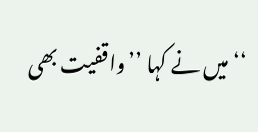‘‘ میں نے کہا ’’واقفیت بھی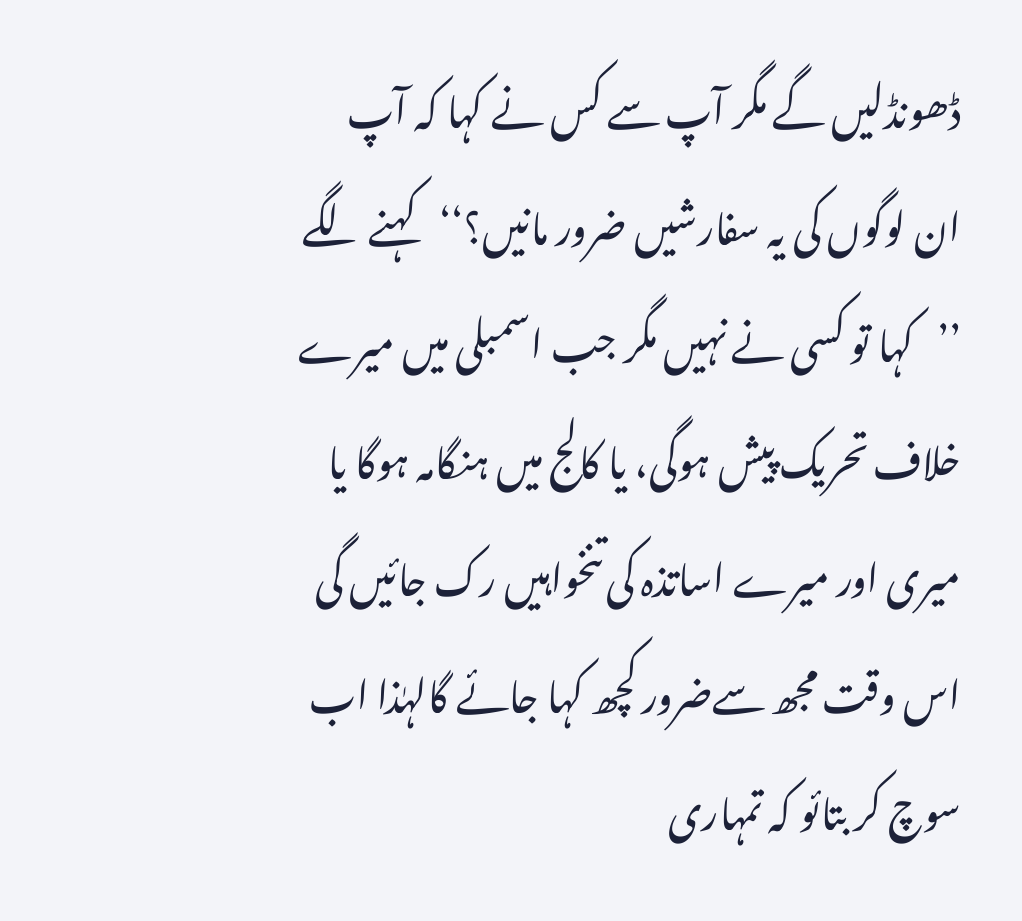ڈھونڈلیں گے مگر آپ سے کس نے کہا کہ آپ ان لوگوں کی یہ سفارشیں ضرور مانیں؟‘‘کہنے لگے ’’کہا تو کسی نے نہیں مگر جب اسمبلی میں میرے خلاف تحریک پیش ہوگی، یا کالج میں ہنگامہ ہوگا یا میری اور میرے اساتذہ کی تنخواہیں رک جائیں گی اس وقت مجھ سےضرور کچھ کہا جائے گالہٰذا اب سوچ کر بتائو کہ تمہاری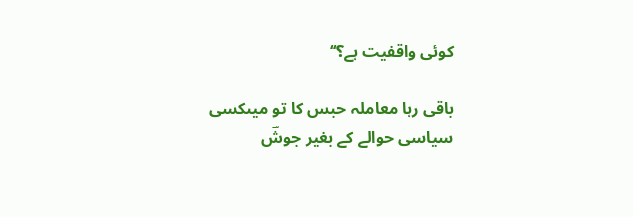کوئی واقفیت ہے؟‘‘

باقی رہا معاملہ حبس کا تو میںکسی سیاسی حوالے کے بغیر جوشؔ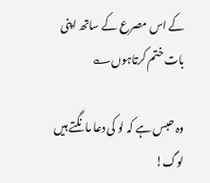کے اس مصرع کے ساتھ اپنی بات ختم کرتاہوں؎

وہ حبس ہے کہ لو کی دعا مانگتے ہیں لوگ!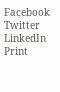Facebook
Twitter
LinkedIn
Print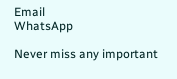Email
WhatsApp

Never miss any important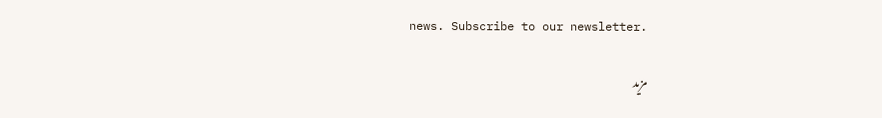news. Subscribe to our newsletter.

مزید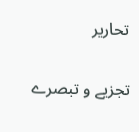تحاریر

تجزیے و تبصرے